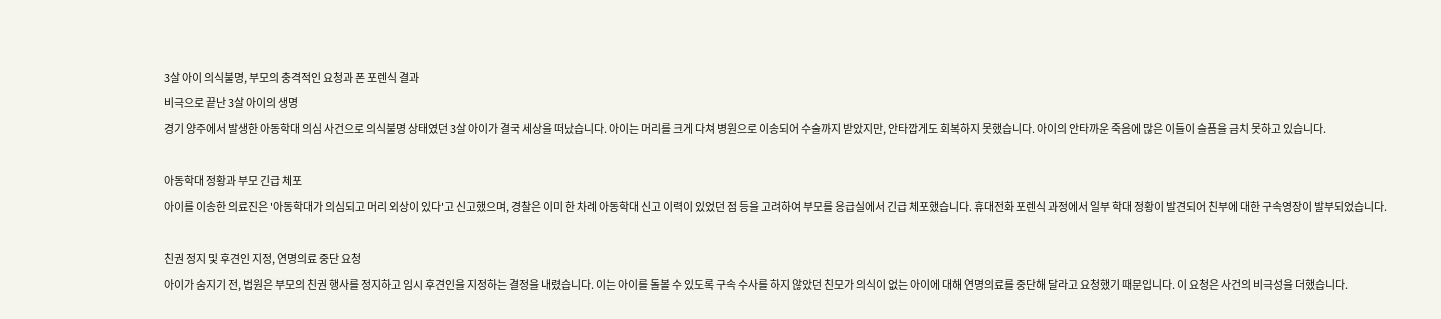3살 아이 의식불명, 부모의 충격적인 요청과 폰 포렌식 결과
비극으로 끝난 3살 아이의 생명
경기 양주에서 발생한 아동학대 의심 사건으로 의식불명 상태였던 3살 아이가 결국 세상을 떠났습니다. 아이는 머리를 크게 다쳐 병원으로 이송되어 수술까지 받았지만, 안타깝게도 회복하지 못했습니다. 아이의 안타까운 죽음에 많은 이들이 슬픔을 금치 못하고 있습니다.

아동학대 정황과 부모 긴급 체포
아이를 이송한 의료진은 '아동학대가 의심되고 머리 외상이 있다'고 신고했으며, 경찰은 이미 한 차례 아동학대 신고 이력이 있었던 점 등을 고려하여 부모를 응급실에서 긴급 체포했습니다. 휴대전화 포렌식 과정에서 일부 학대 정황이 발견되어 친부에 대한 구속영장이 발부되었습니다.

친권 정지 및 후견인 지정, 연명의료 중단 요청
아이가 숨지기 전, 법원은 부모의 친권 행사를 정지하고 임시 후견인을 지정하는 결정을 내렸습니다. 이는 아이를 돌볼 수 있도록 구속 수사를 하지 않았던 친모가 의식이 없는 아이에 대해 연명의료를 중단해 달라고 요청했기 때문입니다. 이 요청은 사건의 비극성을 더했습니다.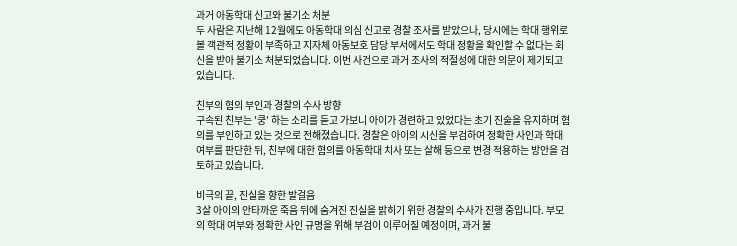과거 아동학대 신고와 불기소 처분
두 사람은 지난해 12월에도 아동학대 의심 신고로 경찰 조사를 받았으나, 당시에는 학대 행위로 볼 객관적 정황이 부족하고 지자체 아동보호 담당 부서에서도 학대 정황을 확인할 수 없다는 회신을 받아 불기소 처분되었습니다. 이번 사건으로 과거 조사의 적절성에 대한 의문이 제기되고 있습니다.

친부의 혐의 부인과 경찰의 수사 방향
구속된 친부는 '쿵' 하는 소리를 듣고 가보니 아이가 경련하고 있었다는 초기 진술을 유지하며 혐의를 부인하고 있는 것으로 전해졌습니다. 경찰은 아이의 시신을 부검하여 정확한 사인과 학대 여부를 판단한 뒤, 친부에 대한 혐의를 아동학대 치사 또는 살해 등으로 변경 적용하는 방안을 검토하고 있습니다.

비극의 끝, 진실을 향한 발걸음
3살 아이의 안타까운 죽음 뒤에 숨겨진 진실을 밝히기 위한 경찰의 수사가 진행 중입니다. 부모의 학대 여부와 정확한 사인 규명을 위해 부검이 이루어질 예정이며, 과거 불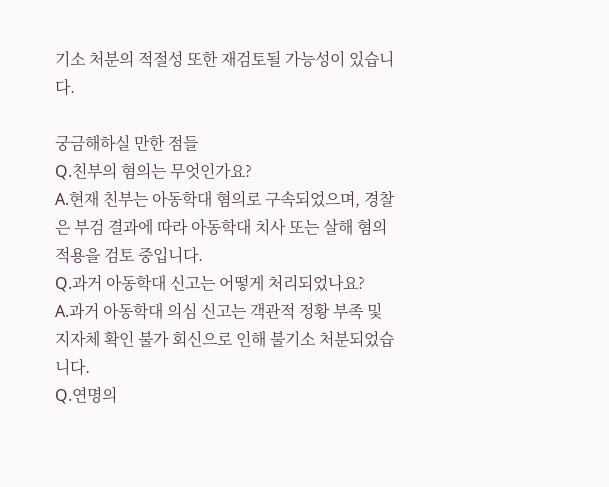기소 처분의 적절성 또한 재검토될 가능성이 있습니다.

궁금해하실 만한 점들
Q.친부의 혐의는 무엇인가요?
A.현재 친부는 아동학대 혐의로 구속되었으며, 경찰은 부검 결과에 따라 아동학대 치사 또는 살해 혐의 적용을 검토 중입니다.
Q.과거 아동학대 신고는 어떻게 처리되었나요?
A.과거 아동학대 의심 신고는 객관적 정황 부족 및 지자체 확인 불가 회신으로 인해 불기소 처분되었습니다.
Q.연명의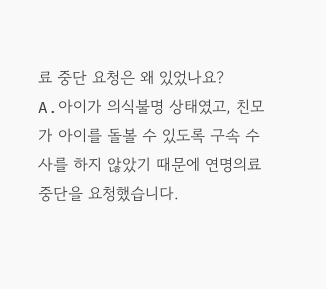료 중단 요청은 왜 있었나요?
A.아이가 의식불명 상태였고, 친모가 아이를 돌볼 수 있도록 구속 수사를 하지 않았기 때문에 연명의료 중단을 요청했습니다.